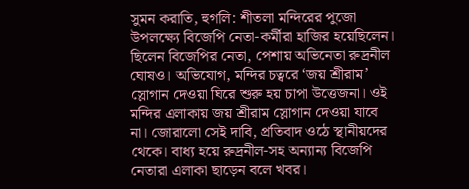সুমন করাতি, হুগলি: শীতলা মন্দিরের পুজো উপলক্ষ্যে বিজেপি নেতা-কর্মীরা হাজির হয়েছিলেন। ছিলেন বিজেপির নেতা, পেশায় অভিনেতা রুদ্রনীল ঘোষও। অভিযোগ, মন্দির চত্বরে ‘জয় শ্রীরাম’ স্লোগান দেওয়া ঘিরে শুরু হয় চাপা উত্তেজনা। ওই মন্দির এলাকায় জয় শ্রীরাম স্লোগান দেওয়া যাবে না। জোরালো সেই দাবি, প্রতিবাদ ওঠে স্থানীয়দের থেকে। বাধ্য হয়ে রুদ্রনীল-সহ অন্যান্য বিজেপি নেতারা এলাকা ছাড়েন বলে খবর।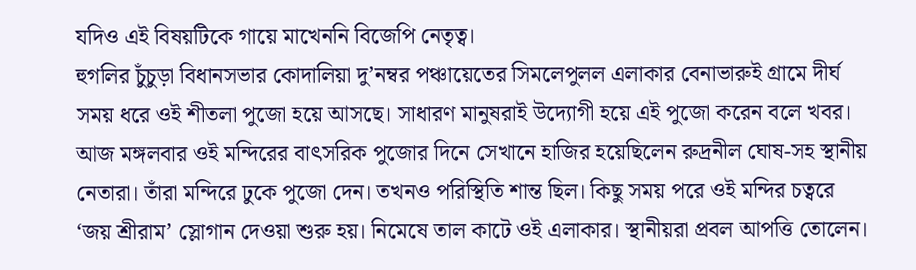যদিও এই বিষয়টিকে গায়ে মাখেননি বিজেপি নেতৃত্ব।
হুগলির চুঁচুড়া বিধানসভার কোদালিয়া দু’নম্বর পঞ্চায়েতের সিমলেপুলল এলাকার বেনাভারুই গ্রামে দীর্ঘ সময় ধরে ওই শীতলা পুজো হয়ে আসছে। সাধারণ মানুষরাই উদ্যোগী হয়ে এই পুজো করেন বলে খবর। আজ মঙ্গলবার ওই মন্দিরের বাৎসরিক পুজোর দিনে সেখানে হাজির হয়েছিলেন রুদ্রনীল ঘোষ-সহ স্থানীয় নেতারা। তাঁরা মন্দিরে ঢুকে পুজো দেন। তখনও পরিস্থিতি শান্ত ছিল। কিছু সময় পরে ওই মন্দির চত্বরে ‘জয় শ্রীরাম’ স্লোগান দেওয়া শুরু হয়। নিমেষে তাল কাটে ওই এলাকার। স্থানীয়রা প্রবল আপত্তি তোলেন।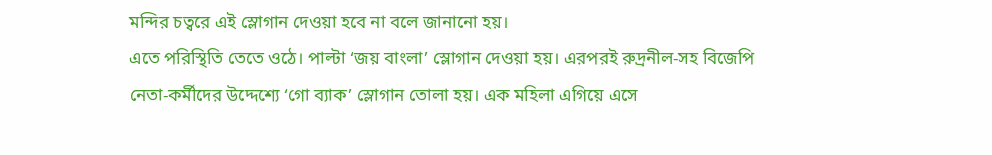মন্দির চত্বরে এই স্লোগান দেওয়া হবে না বলে জানানো হয়।
এতে পরিস্থিতি তেতে ওঠে। পাল্টা ‘জয় বাংলা’ স্লোগান দেওয়া হয়। এরপরই রুদ্রনীল-সহ বিজেপি নেতা-কর্মীদের উদ্দেশ্যে ‘গো ব্যাক’ স্লোগান তোলা হয়। এক মহিলা এগিয়ে এসে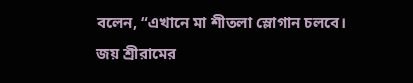বলেন, “এখানে মা শীতলা স্লোগান চলবে। জয় শ্রীরামের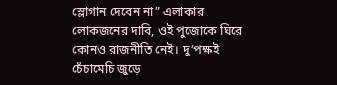স্লোগান দেবেন না” এলাকার লোকজনের দাবি, ওই পুজোকে ঘিরে কোনও রাজনীতি নেই। দু’পক্ষই চেঁচামেচি জুড়ে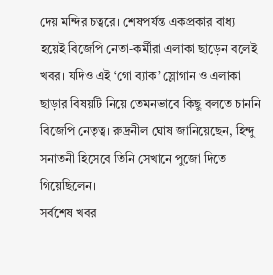দেয় মন্দির চত্বরে। শেষপর্যন্ত একপ্রকার বাধ্য হয়েই বিজেপি নেতা-কর্মীরা এলাকা ছাড়েন বলেই খবর। যদিও এই ‘গো ব্যাক’ স্লোগান ও এলাকা ছাড়ার বিষয়টি নিয়ে তেমনভাবে কিছু বলতে চাননি বিজেপি নেতৃত্ব। রুদ্রনীল ঘোষ জানিয়েছেন, হিন্দু সনাতনী হিসেবে তিনি সেখানে পুজো দিতে গিয়েছিলেন।
সর্বশেষ খবর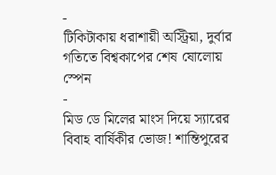-
টিকিটাকায় ধরাশায়ী অস্ট্রিয়া, দুর্বার গতিতে বিশ্বকাপের শেষ ষোলোয় স্পেন
-
মিড ডে মিলের মাংস দিয়ে স্যারের বিবাহ বার্ষিকীর ভোজ! শান্তিপুরের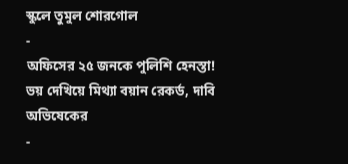স্কুলে তুমুল শোরগোল
-
অফিসের ২৫ জনকে পুলিশি হেনস্তা! ভয় দেখিয়ে মিথ্যা বয়ান রেকর্ড, দাবি অভিষেকের
-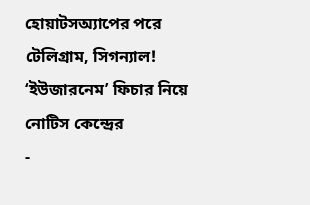হোয়াটসঅ্যাপের পরে টেলিগ্রাম, সিগন্যাল! ‘ইউজারনেম’ ফিচার নিয়ে নোটিস কেন্দ্রের
-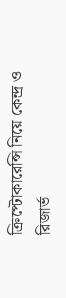ক্রিপ্টোকারেন্সি নিয়ে কেন্দ্র ও রিজার্ভ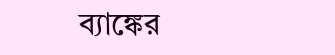ব্যাঙ্কের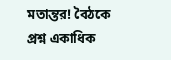মতান্তর! বৈঠকে প্রশ্ন একাধিক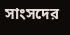সাংসদের